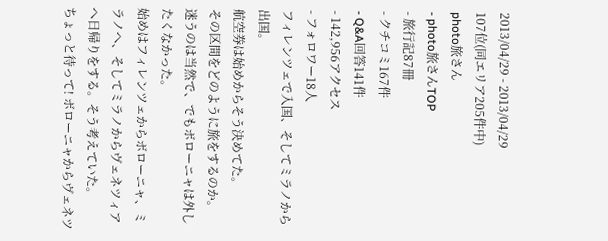2013/04/29 - 2013/04/29
107位(同エリア205件中)
photo旅さん
- photo旅さんTOP
- 旅行記87冊
- クチコミ167件
- Q&A回答141件
- 142,956アクセス
- フォロワー18人
フィレンツェで入国、そしてミラノから出国。
航空券は始めからそう決めてた。
その区間をどのように旅をするのか。
迷うのは当然で、でもボローニャは外したくなかった。
始めはフィレンツェからボローニャ、ミラノへ、そしてミラノからヴェネツィアへ日帰りをする。そう考えていた。
ちょっと待って! ボローニャからヴェネツ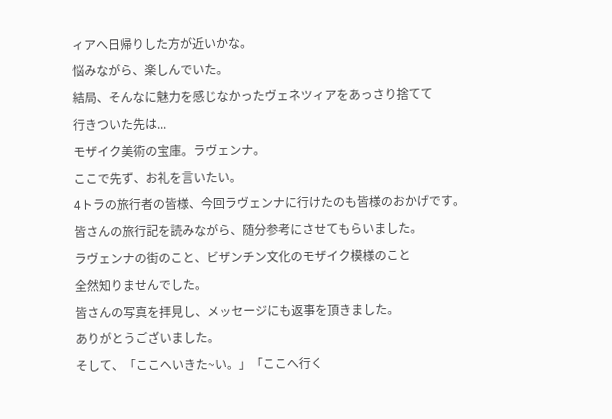ィアへ日帰りした方が近いかな。
悩みながら、楽しんでいた。
結局、そんなに魅力を感じなかったヴェネツィアをあっさり捨てて
行きついた先は...
モザイク美術の宝庫。ラヴェンナ。
ここで先ず、お礼を言いたい。
4トラの旅行者の皆様、今回ラヴェンナに行けたのも皆様のおかげです。
皆さんの旅行記を読みながら、随分参考にさせてもらいました。
ラヴェンナの街のこと、ビザンチン文化のモザイク模様のこと
全然知りませんでした。
皆さんの写真を拝見し、メッセージにも返事を頂きました。
ありがとうございました。
そして、「ここへいきた~い。」「ここへ行く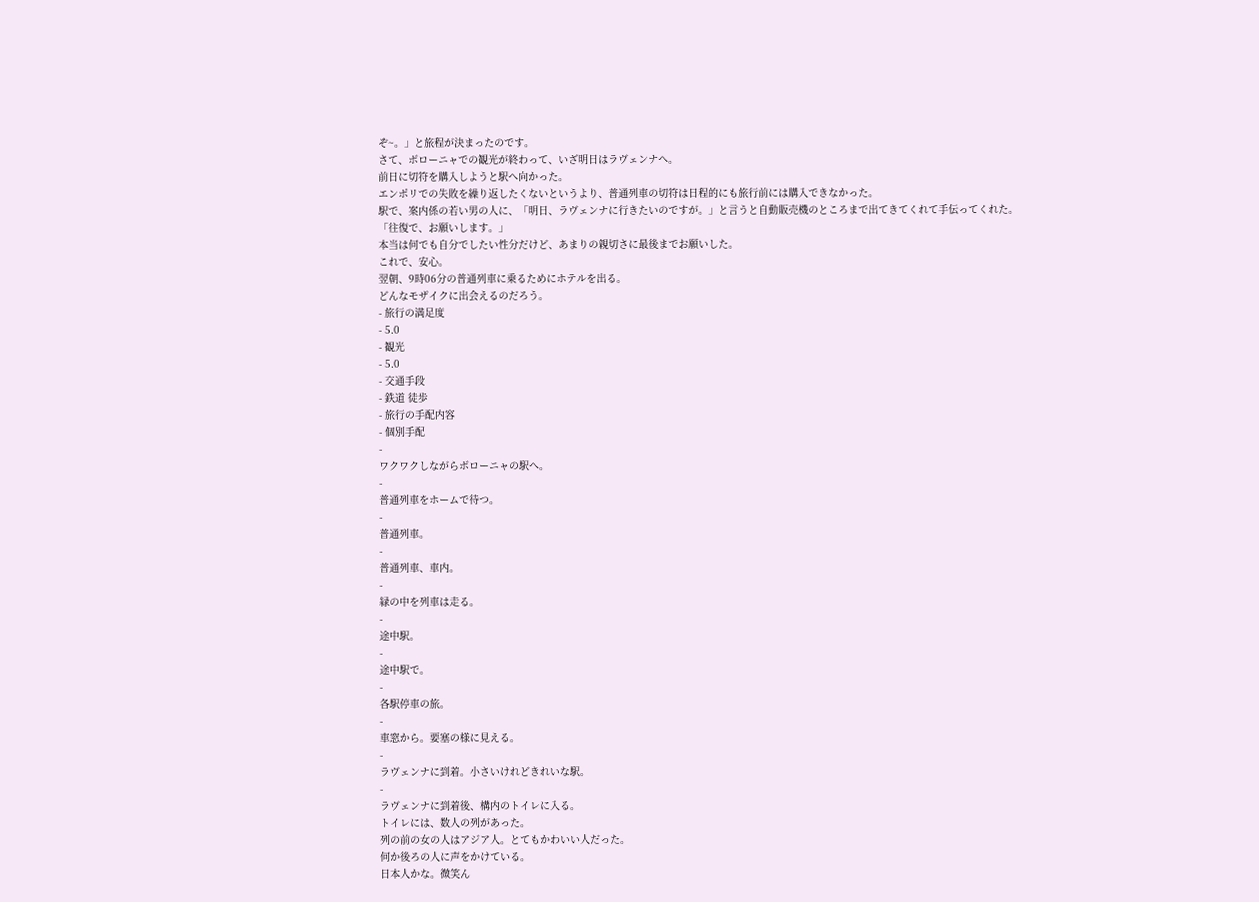ぞ~。」と旅程が決まったのです。
さて、ボローニャでの観光が終わって、いざ明日はラヴェンナへ。
前日に切符を購入しようと駅へ向かった。
エンポリでの失敗を繰り返したくないというより、普通列車の切符は日程的にも旅行前には購入できなかった。
駅で、案内係の若い男の人に、「明日、ラヴェンナに行きたいのですが。」と言うと自動販売機のところまで出てきてくれて手伝ってくれた。
「往復で、お願いします。」
本当は何でも自分でしたい性分だけど、あまりの親切さに最後までお願いした。
これで、安心。
翌朝、9時06分の普通列車に乗るためにホテルを出る。
どんなモザイクに出会えるのだろう。
- 旅行の満足度
- 5.0
- 観光
- 5.0
- 交通手段
- 鉄道 徒歩
- 旅行の手配内容
- 個別手配
-
ワクワクしながらボローニャの駅へ。
-
普通列車をホームで待つ。
-
普通列車。
-
普通列車、車内。
-
緑の中を列車は走る。
-
途中駅。
-
途中駅で。
-
各駅停車の旅。
-
車窓から。要塞の様に見える。
-
ラヴェンナに到着。小さいけれどきれいな駅。
-
ラヴェンナに到着後、構内のトイレに入る。
トイレには、数人の列があった。
列の前の女の人はアジア人。とてもかわいい人だった。
何か後ろの人に声をかけている。
日本人かな。微笑ん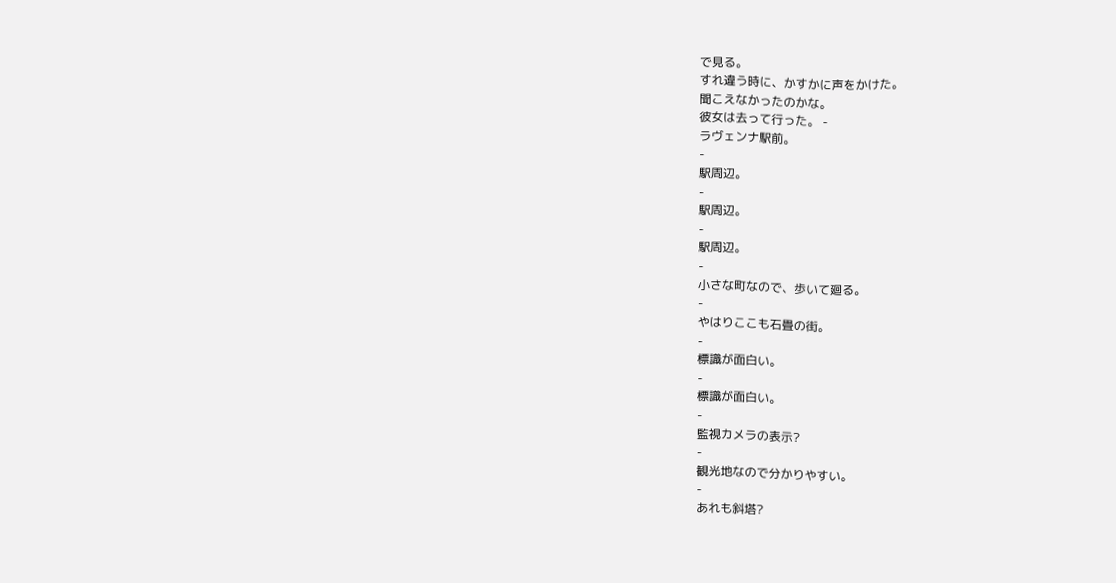で見る。
すれ違う時に、かすかに声をかけた。
聞こえなかったのかな。
彼女は去って行った。 -
ラヴェンナ駅前。
-
駅周辺。
-
駅周辺。
-
駅周辺。
-
小さな町なので、歩いて廻る。
-
やはりここも石畳の街。
-
標識が面白い。
-
標識が面白い。
-
監視カメラの表示?
-
観光地なので分かりやすい。
-
あれも斜塔?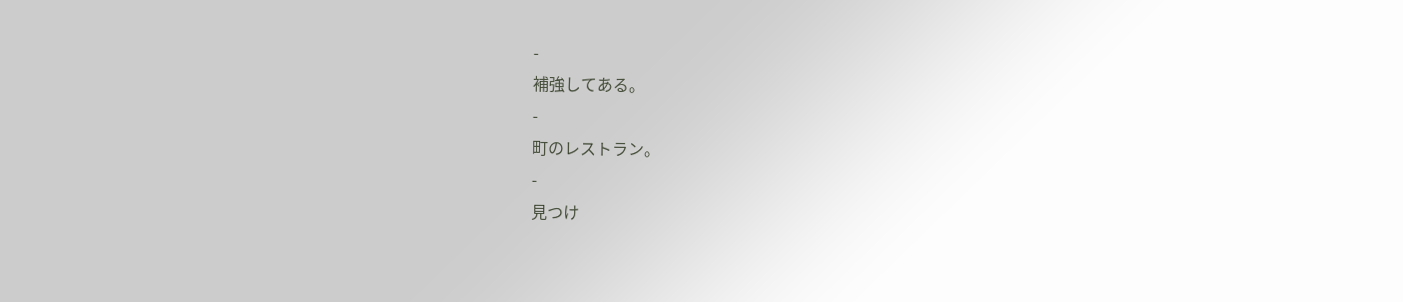-
補強してある。
-
町のレストラン。
-
見つけ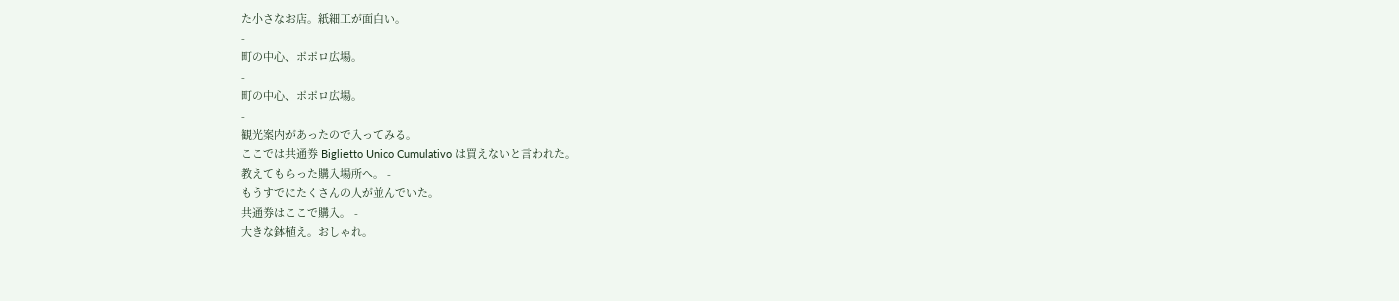た小さなお店。紙細工が面白い。
-
町の中心、ポポロ広場。
-
町の中心、ポポロ広場。
-
観光案内があったので入ってみる。
ここでは共通券 Biglietto Unico Cumulativo は買えないと言われた。
教えてもらった購入場所へ。 -
もうすでにたくさんの人が並んでいた。
共通券はここで購入。 -
大きな鉢植え。おしゃれ。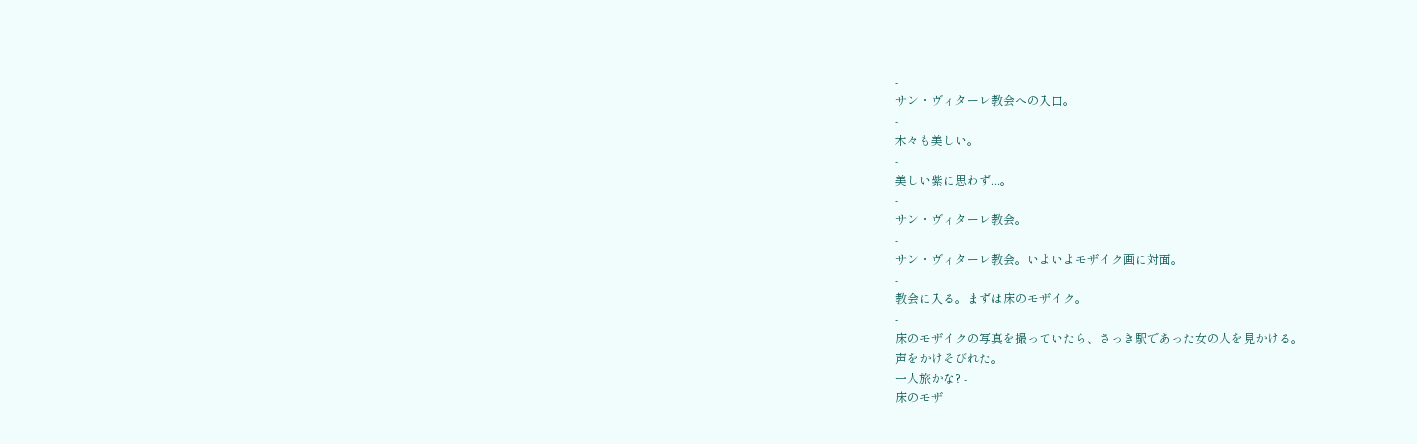-
サン・ヴィターレ教会への入口。
-
木々も美しい。
-
美しい紫に思わず...。
-
サン・ヴィターレ教会。
-
サン・ヴィターレ教会。いよいよモザイク画に対面。
-
教会に入る。まずは床のモザイク。
-
床のモザイクの写真を撮っていたら、さっき駅であった女の人を見かける。
声をかけそびれた。
一人旅かな? -
床のモザ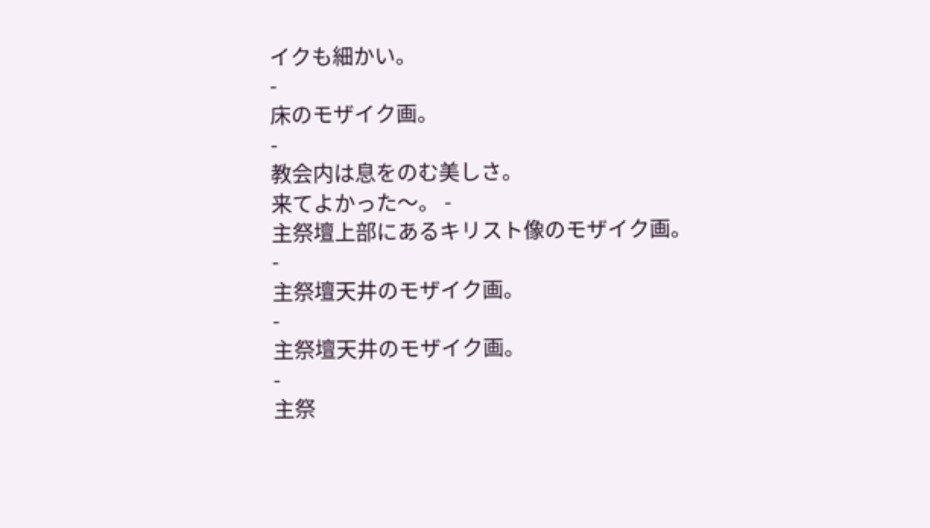イクも細かい。
-
床のモザイク画。
-
教会内は息をのむ美しさ。
来てよかった〜。 -
主祭壇上部にあるキリスト像のモザイク画。
-
主祭壇天井のモザイク画。
-
主祭壇天井のモザイク画。
-
主祭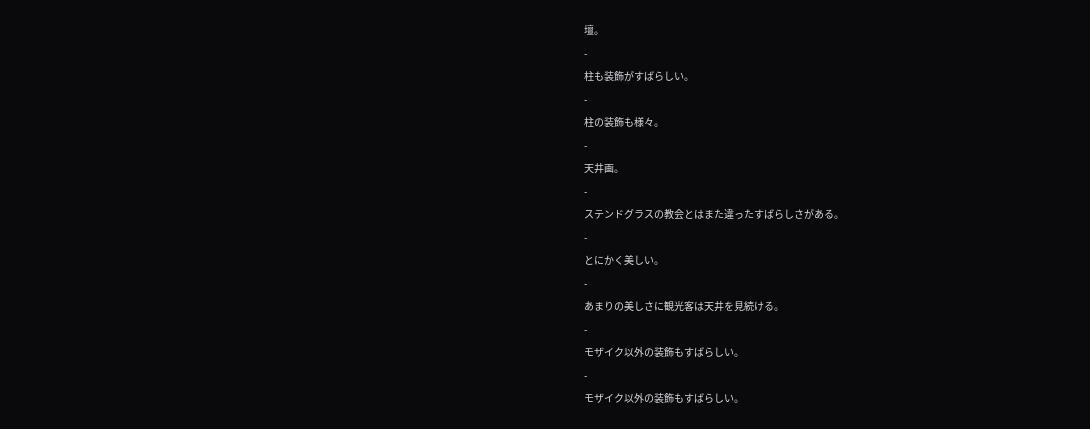壇。
-
柱も装飾がすばらしい。
-
柱の装飾も様々。
-
天井画。
-
ステンドグラスの教会とはまた違ったすばらしさがある。
-
とにかく美しい。
-
あまりの美しさに観光客は天井を見続ける。
-
モザイク以外の装飾もすばらしい。
-
モザイク以外の装飾もすばらしい。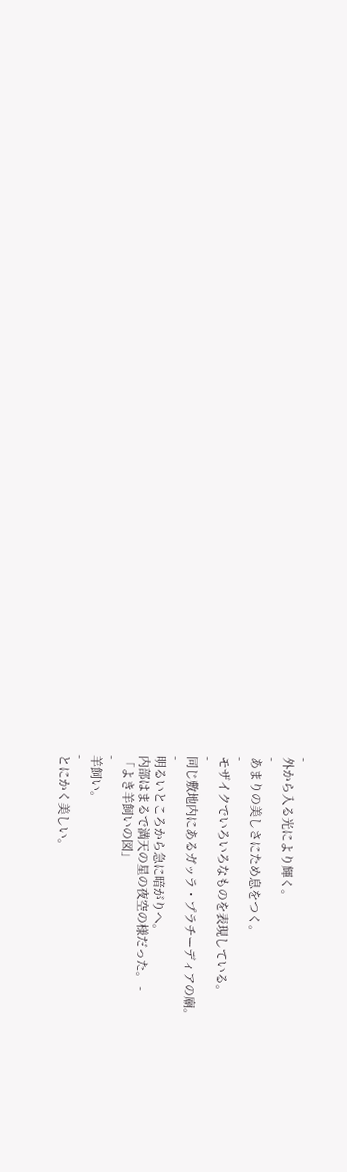-
外から入る光により輝く。
-
あまりの美しさにため息をつく。
-
モザイクでいろいろなものを表現している。
-
同じ敷地内にあるガッラ・プラチーディアの廟。
-
明るいところから急に暗がりへ。
内部はまるで満天の星の夜空の様だった。 -
「よき羊飼いの図」
-
羊飼い。
-
とにかく美しい。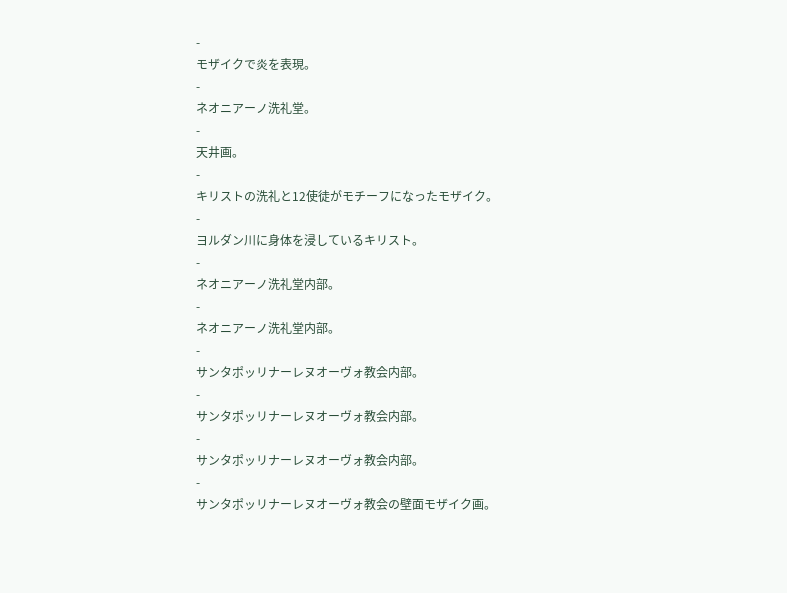-
モザイクで炎を表現。
-
ネオニアーノ洗礼堂。
-
天井画。
-
キリストの洗礼と12使徒がモチーフになったモザイク。
-
ヨルダン川に身体を浸しているキリスト。
-
ネオニアーノ洗礼堂内部。
-
ネオニアーノ洗礼堂内部。
-
サンタポッリナーレヌオーヴォ教会内部。
-
サンタポッリナーレヌオーヴォ教会内部。
-
サンタポッリナーレヌオーヴォ教会内部。
-
サンタポッリナーレヌオーヴォ教会の壁面モザイク画。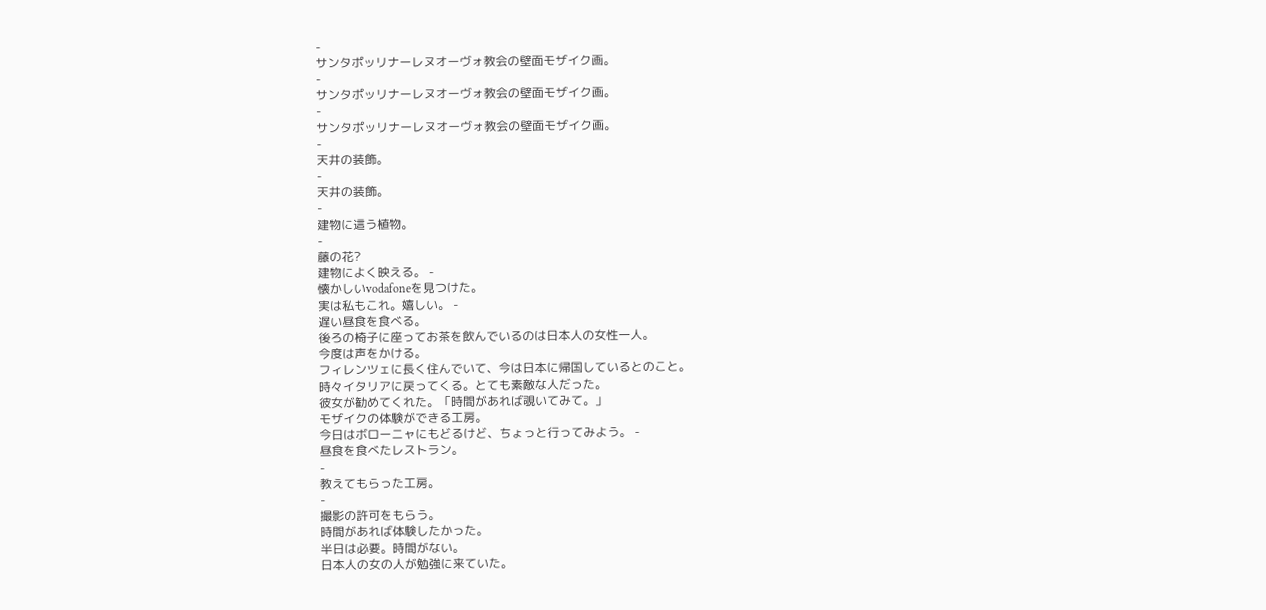-
サンタポッリナーレヌオーヴォ教会の壁面モザイク画。
-
サンタポッリナーレヌオーヴォ教会の壁面モザイク画。
-
サンタポッリナーレヌオーヴォ教会の壁面モザイク画。
-
天井の装飾。
-
天井の装飾。
-
建物に這う植物。
-
藤の花?
建物によく映える。 -
懐かしいvodafoneを見つけた。
実は私もこれ。嬉しい。 -
遅い昼食を食べる。
後ろの椅子に座ってお茶を飲んでいるのは日本人の女性一人。
今度は声をかける。
フィレンツェに長く住んでいて、今は日本に帰国しているとのこと。
時々イタリアに戻ってくる。とても素敵な人だった。
彼女が勧めてくれた。「時間があれば覗いてみて。」
モザイクの体験ができる工房。
今日はボローニャにもどるけど、ちょっと行ってみよう。 -
昼食を食べたレストラン。
-
教えてもらった工房。
-
撮影の許可をもらう。
時間があれば体験したかった。
半日は必要。時間がない。
日本人の女の人が勉強に来ていた。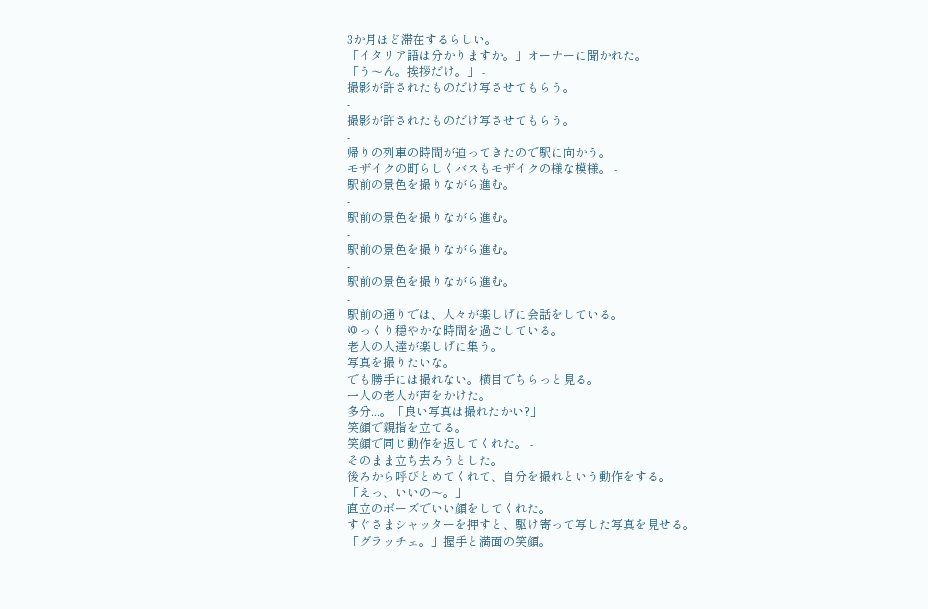3か月ほど滞在するらしい。
「イタリア語は分かりますか。」オーナーに聞かれた。
「う〜ん。挨拶だけ。」 -
撮影が許されたものだけ写させてもらう。
-
撮影が許されたものだけ写させてもらう。
-
帰りの列車の時間が迫ってきたので駅に向かう。
モザイクの町らしくバスもモザイクの様な模様。 -
駅前の景色を撮りながら進む。
-
駅前の景色を撮りながら進む。
-
駅前の景色を撮りながら進む。
-
駅前の景色を撮りながら進む。
-
駅前の通りでは、人々が楽しげに会話をしている。
ゆっくり穏やかな時間を過ごしている。
老人の人達が楽しげに集う。
写真を撮りたいな。
でも勝手には撮れない。横目でちらっと見る。
一人の老人が声をかけた。
多分...。「良い写真は撮れたかい?」
笑顔で親指を立てる。
笑顔で同じ動作を返してくれた。 -
そのまま立ち去ろうとした。
後ろから呼びとめてくれて、自分を撮れという動作をする。
「えっ、いいの〜。」
直立のボーズでいい顔をしてくれた。
すぐさまシャッターを押すと、駆け寄って写した写真を見せる。
「グラッチェ。」握手と満面の笑顔。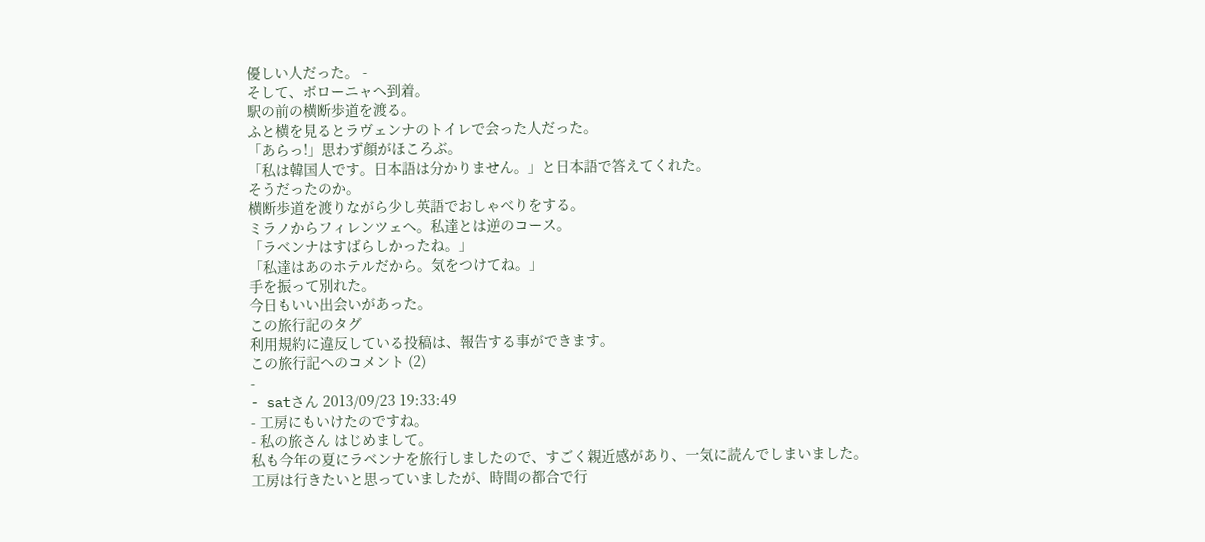優しい人だった。 -
そして、ボローニャへ到着。
駅の前の横断歩道を渡る。
ふと横を見るとラヴェンナのトイレで会った人だった。
「あらっ!」思わず顔がほころぶ。
「私は韓国人です。日本語は分かりません。」と日本語で答えてくれた。
そうだったのか。
横断歩道を渡りながら少し英語でおしゃべりをする。
ミラノからフィレンツェへ。私達とは逆のコース。
「ラベンナはすばらしかったね。」
「私達はあのホテルだから。気をつけてね。」
手を振って別れた。
今日もいい出会いがあった。
この旅行記のタグ
利用規約に違反している投稿は、報告する事ができます。
この旅行記へのコメント (2)
-
- satさん 2013/09/23 19:33:49
- 工房にもいけたのですね。
- 私の旅さん はじめまして。
私も今年の夏にラベンナを旅行しましたので、すごく親近感があり、一気に読んでしまいました。
工房は行きたいと思っていましたが、時間の都合で行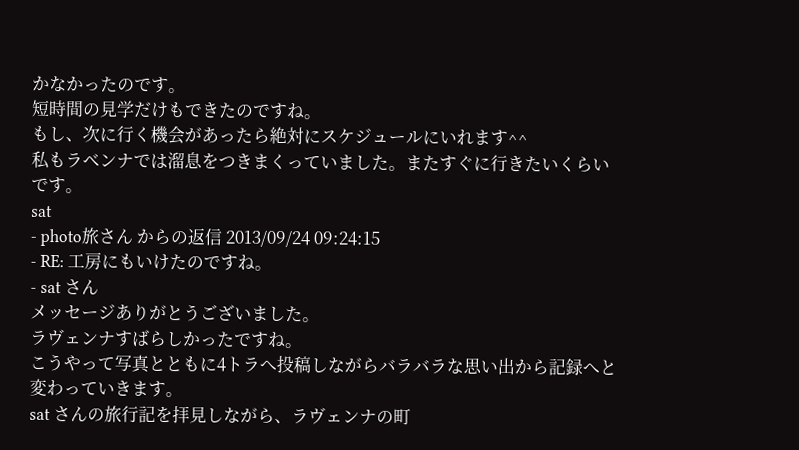かなかったのです。
短時間の見学だけもできたのですね。
もし、次に行く機会があったら絶対にスケジュールにいれます^^
私もラベンナでは溜息をつきまくっていました。またすぐに行きたいくらいです。
sat
- photo旅さん からの返信 2013/09/24 09:24:15
- RE: 工房にもいけたのですね。
- sat さん
メッセージありがとうございました。
ラヴェンナすばらしかったですね。
こうやって写真とともに4トラへ投稿しながらバラバラな思い出から記録へと変わっていきます。
sat さんの旅行記を拝見しながら、ラヴェンナの町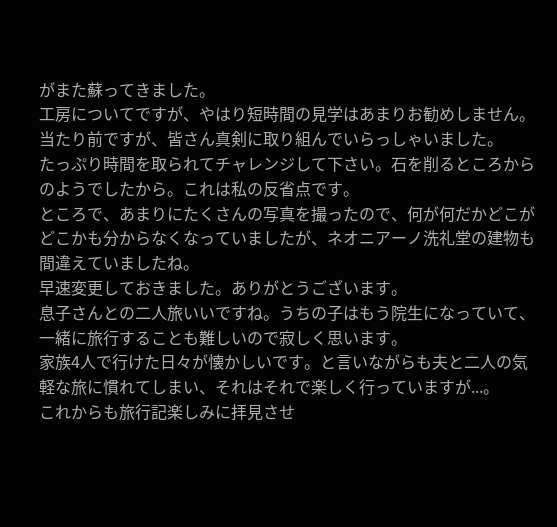がまた蘇ってきました。
工房についてですが、やはり短時間の見学はあまりお勧めしません。
当たり前ですが、皆さん真剣に取り組んでいらっしゃいました。
たっぷり時間を取られてチャレンジして下さい。石を削るところからのようでしたから。これは私の反省点です。
ところで、あまりにたくさんの写真を撮ったので、何が何だかどこがどこかも分からなくなっていましたが、ネオニアーノ洗礼堂の建物も間違えていましたね。
早速変更しておきました。ありがとうございます。
息子さんとの二人旅いいですね。うちの子はもう院生になっていて、一緒に旅行することも難しいので寂しく思います。
家族4人で行けた日々が懐かしいです。と言いながらも夫と二人の気軽な旅に慣れてしまい、それはそれで楽しく行っていますが...。
これからも旅行記楽しみに拝見させ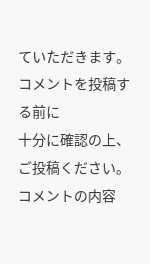ていただきます。
コメントを投稿する前に
十分に確認の上、ご投稿ください。 コメントの内容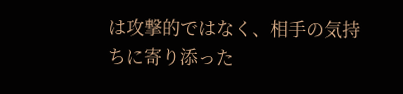は攻撃的ではなく、相手の気持ちに寄り添った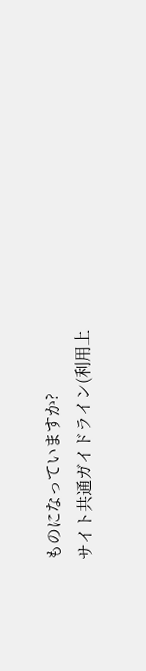ものになっていますか?
サイト共通ガイドライン(利用上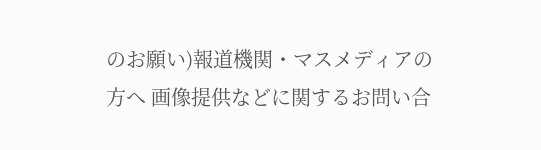のお願い)報道機関・マスメディアの方へ 画像提供などに関するお問い合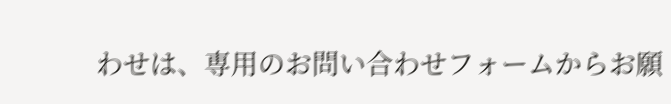わせは、専用のお問い合わせフォームからお願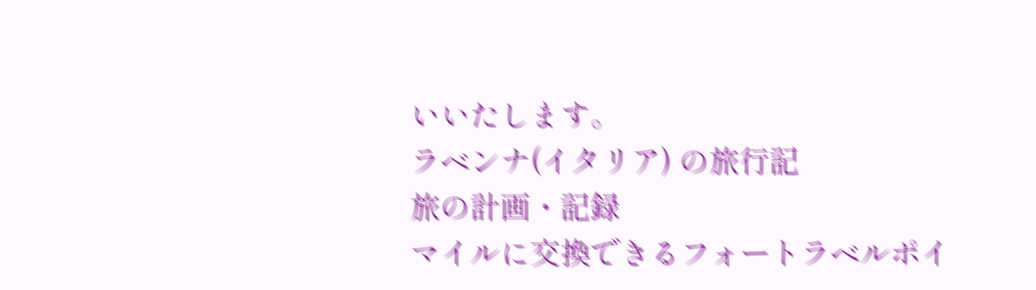いいたします。
ラベンナ(イタリア) の旅行記
旅の計画・記録
マイルに交換できるフォートラベルポイ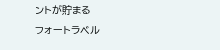ントが貯まる
フォートラベル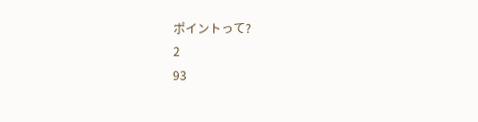ポイントって?
2
93